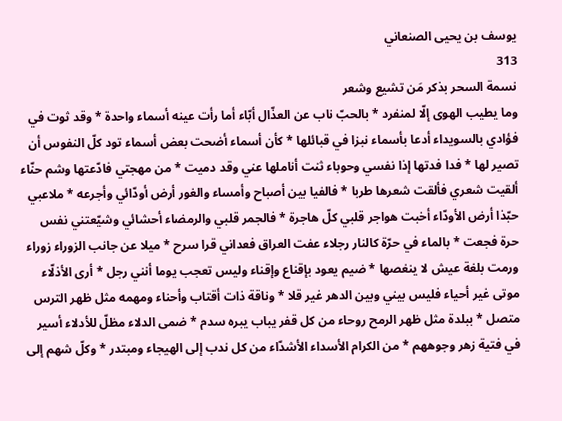يوسف بن يحيى الصنعاني
313
نسمة السحر بذكر مَن تشيع وشعر
وما يطيب الهوى إلّا لمنفرد * بالحبّ ناب عن العذّال أبّاء أما رأت عينه أسماء واحدة * وقد ثوت في فؤادي بالسويداء أدعا بأسماء نبزا في قبائلها * كأن أسماء أضحت بعض أسماء تود كلّ النفوس أن تصير لها * فدا فدتها إذا نفسي وحوباء ثنت أناملها عني وقد دميت * من مهجتي فادّعتها وشم حنّاء ألقيت شعري فألقت شعرها طربا * فالفيا بين أصباح وأمساء والغور أرض أودّائي وأجرعه * ملاعبي حبّذا أرض الأودّاء أخبت هواجر قلبي كلّ هاجرة * فالجمر قلبي والرمضاء أحشائي وشيّعتني نفس حرة فجعت * بالماء في حرّة كالنار رجلاء عفت العراق فعداني قرا سرح * ميلا عن جانب الزوراء زوراء ورمت بلغة عيش لا ينغصها * ضيم يعود بإقناع وإقناء وليس تعجب يوما أنني رجل * أرى الأذلّاء موتى غير أحياء فليس بيني وبين الدهر غير قلا * وناقة ذات أقتاب وأحناء ومهمه مثل ظهر الترس متصل * ببلدة مثل ظهر الرمح روحاء من كل قفر يباب يبره سدم * ضمى الدلاء مظلّ للأدلاء أسير في فتية زهر وجوههم * من الكرام الأسداء الأشدّاء من كل ندب إلى الهيجاء ومبتدر * وكلّ شهم إلى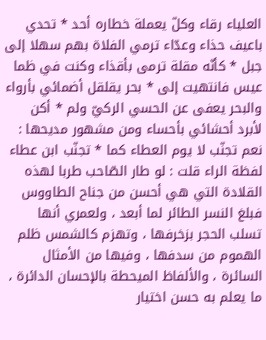العلياء رقاء وكلّ يعملة خطاره أحد * تحدي باعيف حذاء وعدّاء ترمي الفلاة بهم سهلا إلى جبل * كأنّه مقلة ترمى بأقذاء وكنت في ظما عيس فانتهيت إلى * بحر يقلقل أضمائي بأرواء والبحر يعفى عن الحسي الركيّ ولم * أكن لأبرد أحشائي بأحساء ومن مشهور مديحها : نعم تجنّب لا يوم العطاء كما * تجنّب ابن عطاء لفظة الراء قلت : لو طار الصّاحب طربا لهذه القلادة التي هي أحسن من جناح الطاووس فبلغ النسر الطائر لما أبعد ، ولعمري أنها تسلب الحجر بزخرفها ، وتهزم كالشمس ظلم الهموم من سدفها ، وفيها من الأمثال السائرة ، والألفاظ الميحطة بالإحسان الدائرة ، ما يعلم به حسن اختيار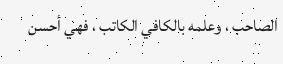الصاحب ، وعلمه بالكافي الكاتب ، فهي أحسن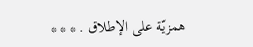همزيّة على الإطلاق . * * *